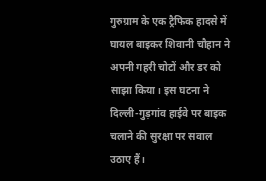गुरुग्राम के एक ट्रैफिक हादसे में घायल बाइकर शिवानी चौहान ने अपनी गहरी चोटों और डर को साझा किया। इस घटना ने दिल्ली-गुड़गांव हाईवे पर बाइक चलाने की सुरक्षा पर सवाल उठाए हैं।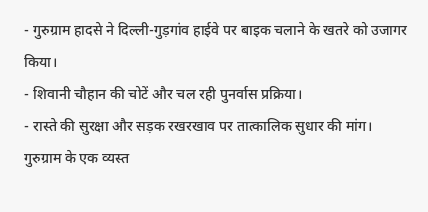- गुरुग्राम हादसे ने दिल्ली-गुड़गांव हाईवे पर बाइक चलाने के खतरे को उजागर किया।
- शिवानी चौहान की चोटें और चल रही पुनर्वास प्रक्रिया।
- रास्ते की सुरक्षा और सड़क रखरखाव पर तात्कालिक सुधार की मांग।
गुरुग्राम के एक व्यस्त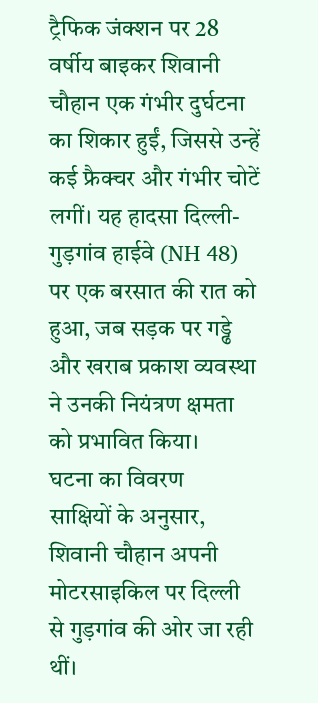ट्रैफिक जंक्शन पर 28 वर्षीय बाइकर शिवानी चौहान एक गंभीर दुर्घटना का शिकार हुईं, जिससे उन्हें कई फ्रैक्चर और गंभीर चोटें लगीं। यह हादसा दिल्ली-गुड़गांव हाईवे (NH 48) पर एक बरसात की रात को हुआ, जब सड़क पर गड्ढे और खराब प्रकाश व्यवस्था ने उनकी नियंत्रण क्षमता को प्रभावित किया।
घटना का विवरण
साक्षियों के अनुसार, शिवानी चौहान अपनी मोटरसाइकिल पर दिल्ली से गुड़गांव की ओर जा रही थीं।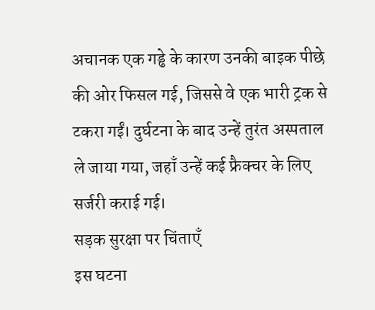अचानक एक गड्ढे के कारण उनकी बाइक पीछे की ओर फिसल गई, जिससे वे एक भारी ट्रक से टकरा गईं। दुर्घटना के बाद उन्हें तुरंत अस्पताल ले जाया गया, जहाँ उन्हें कई फ्रैक्चर के लिए सर्जरी कराई गई।
सड़क सुरक्षा पर चिंताएँ
इस घटना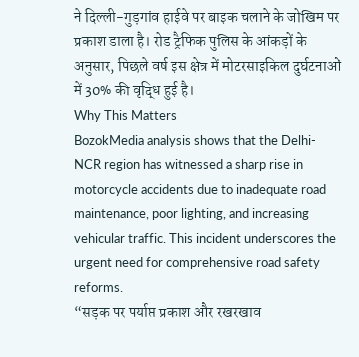ने दिल्ली-गुड़गांव हाईवे पर बाइक चलाने के जोखिम पर प्रकाश डाला है। रोड ट्रैफिक पुलिस के आंकड़ों के अनुसार, पिछले वर्ष इस क्षेत्र में मोटरसाइकिल दुर्घटनाओं में 30% की वृद्धि हुई है।
Why This Matters
BozokMedia analysis shows that the Delhi-NCR region has witnessed a sharp rise in motorcycle accidents due to inadequate road maintenance, poor lighting, and increasing vehicular traffic. This incident underscores the urgent need for comprehensive road safety reforms.
“सड़क पर पर्याप्त प्रकाश और रखरखाव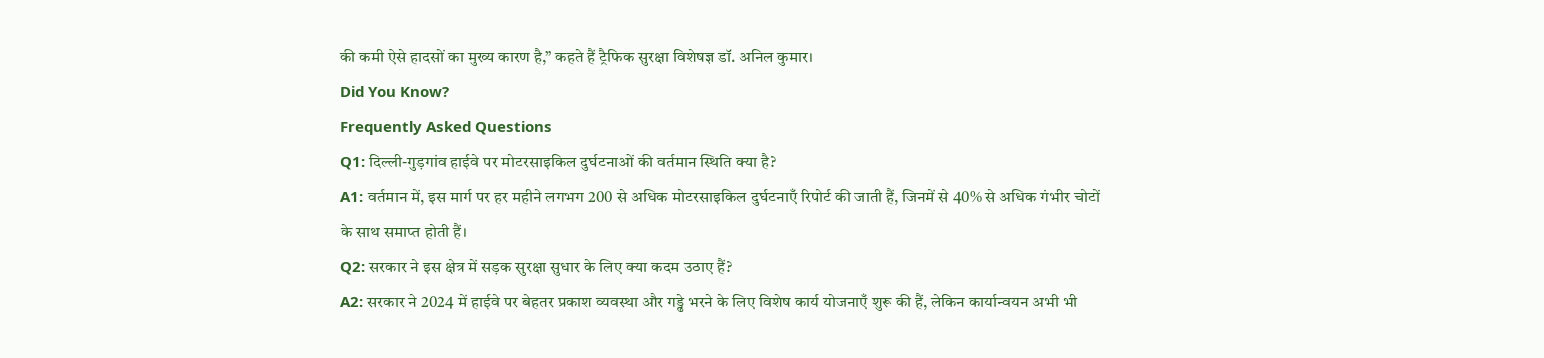की कमी ऐसे हादसों का मुख्य कारण है,” कहते हैं ट्रैफिक सुरक्षा विशेषज्ञ डॉ. अनिल कुमार।
Did You Know?
Frequently Asked Questions
Q1: दिल्ली-गुड़गांव हाईवे पर मोटरसाइकिल दुर्घटनाओं की वर्तमान स्थिति क्या है?
A1: वर्तमान में, इस मार्ग पर हर महीने लगभग 200 से अधिक मोटरसाइकिल दुर्घटनाएँ रिपोर्ट की जाती हैं, जिनमें से 40% से अधिक गंभीर चोटों के साथ समाप्त होती हैं।
Q2: सरकार ने इस क्षेत्र में सड़क सुरक्षा सुधार के लिए क्या कदम उठाए हैं?
A2: सरकार ने 2024 में हाईवे पर बेहतर प्रकाश व्यवस्था और गड्ढे भरने के लिए विशेष कार्य योजनाएँ शुरू की हैं, लेकिन कार्यान्वयन अभी भी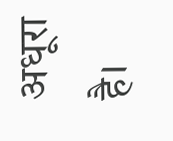अधूरा है।